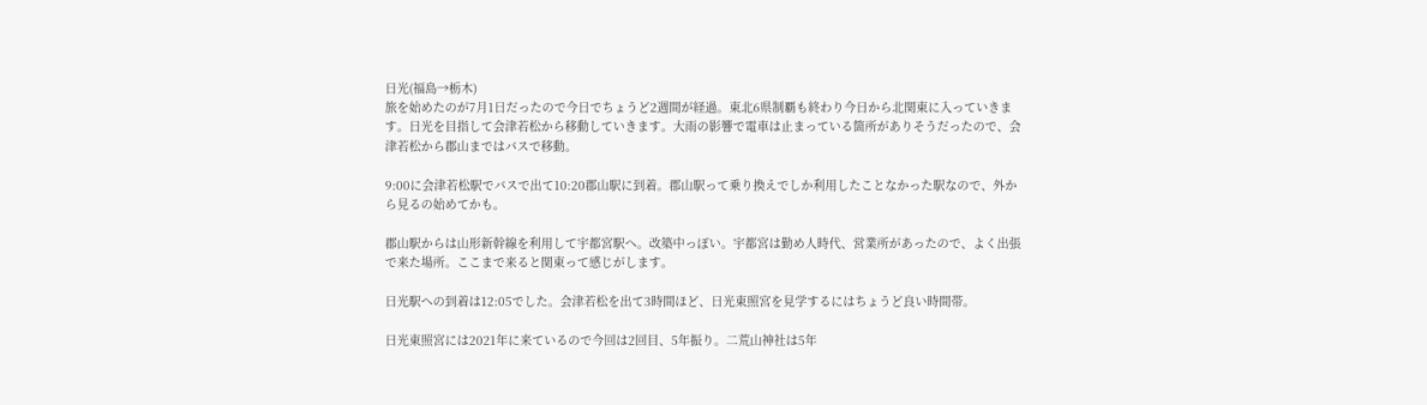日光(福島→栃木)
旅を始めたのが7月1日だったので今日でちょうど2週間が経過。東北6県制覇も終わり今日から北関東に入っていきます。日光を目指して会津若松から移動していきます。大雨の影響で電車は止まっている箇所がありそうだったので、会津若松から郡山まではバスで移動。

9:00に会津若松駅でバスで出て10:20郡山駅に到着。郡山駅って乗り換えでしか利用したことなかった駅なので、外から見るの始めてかも。

郡山駅からは山形新幹線を利用して宇都宮駅へ。改築中っぽい。宇都宮は勤め人時代、営業所があったので、よく出張で来た場所。ここまで来ると関東って感じがします。

日光駅への到着は12:05でした。会津若松を出て3時間ほど、日光東照宮を見学するにはちょうど良い時間帯。

日光東照宮には2021年に来ているので今回は2回目、5年振り。二荒山神社は5年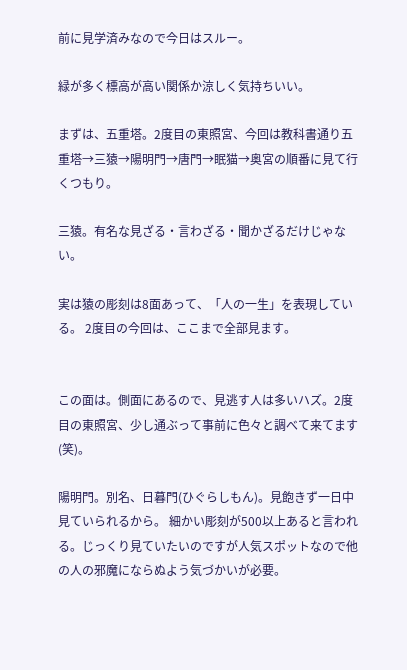前に見学済みなので今日はスルー。

緑が多く標高が高い関係か涼しく気持ちいい。

まずは、五重塔。2度目の東照宮、今回は教科書通り五重塔→三猿→陽明門→唐門→眠猫→奥宮の順番に見て行くつもり。

三猿。有名な見ざる・言わざる・聞かざるだけじゃない。

実は猿の彫刻は8面あって、「人の一生」を表現している。 2度目の今回は、ここまで全部見ます。


この面は。側面にあるので、見逃す人は多いハズ。2度目の東照宮、少し通ぶって事前に色々と調べて来てます(笑)。

陽明門。別名、日暮門(ひぐらしもん)。見飽きず一日中見ていられるから。 細かい彫刻が500以上あると言われる。じっくり見ていたいのですが人気スポットなので他の人の邪魔にならぬよう気づかいが必要。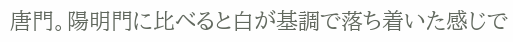唐門。陽明門に比べると白が基調で落ち着いた感じで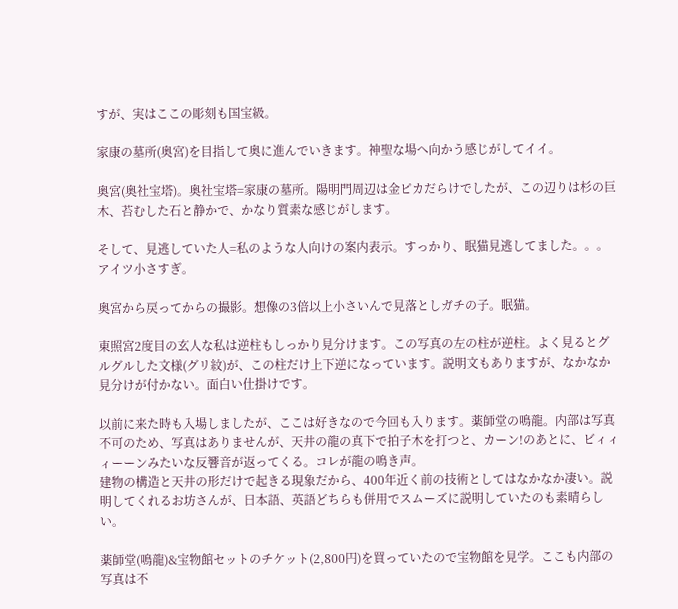すが、実はここの彫刻も国宝級。

家康の墓所(奥宮)を目指して奥に進んでいきます。神聖な場へ向かう感じがしてイイ。

奥宮(奥社宝塔)。奥社宝塔=家康の墓所。陽明門周辺は金ピカだらけでしたが、この辺りは杉の巨木、苔むした石と静かで、かなり質素な感じがします。

そして、見逃していた人=私のような人向けの案内表示。すっかり、眠猫見逃してました。。。アイツ小さすぎ。

奥宮から戻ってからの撮影。想像の3倍以上小さいんで見落としガチの子。眠猫。

東照宮2度目の玄人な私は逆柱もしっかり見分けます。この写真の左の柱が逆柱。よく見るとグルグルした文様(グリ紋)が、この柱だけ上下逆になっています。説明文もありますが、なかなか見分けが付かない。面白い仕掛けです。

以前に来た時も入場しましたが、ここは好きなので今回も入ります。薬師堂の鳴龍。内部は写真不可のため、写真はありませんが、天井の龍の真下で拍子木を打つと、カーン!のあとに、ビィィィーーンみたいな反響音が返ってくる。コレが龍の鳴き声。
建物の構造と天井の形だけで起きる現象だから、400年近く前の技術としてはなかなか凄い。説明してくれるお坊さんが、日本語、英語どちらも併用でスムーズに説明していたのも素晴らしい。

薬師堂(鳴龍)&宝物館セットのチケット(2,800円)を買っていたので宝物館を見学。ここも内部の写真は不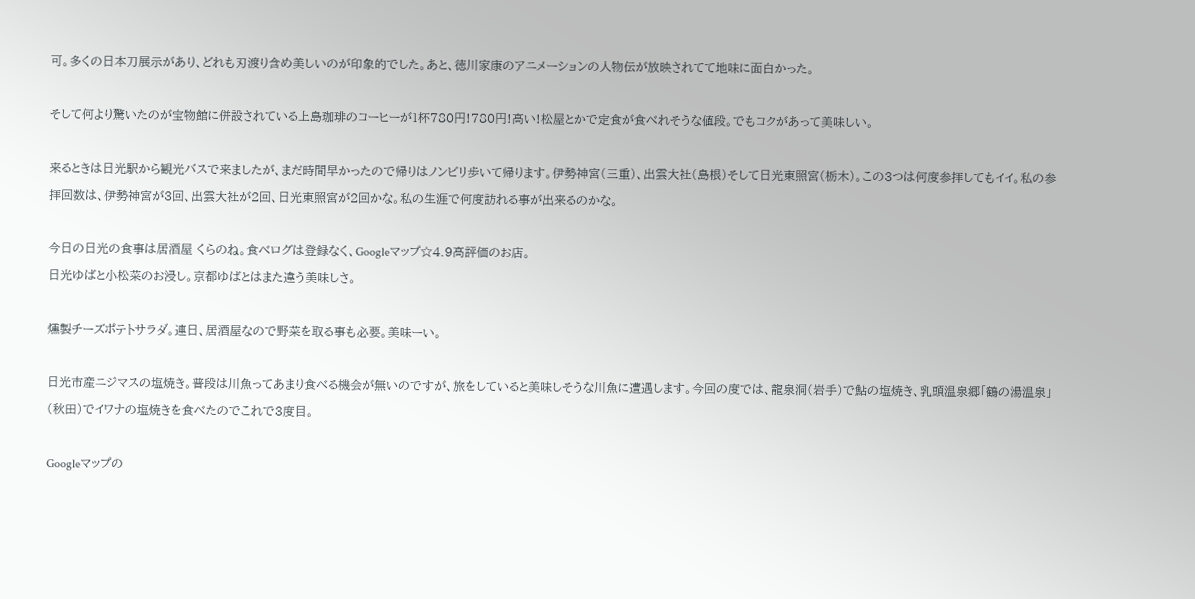可。多くの日本刀展示があり、どれも刃渡り含め美しいのが印象的でした。あと、徳川家康のアニメーションの人物伝が放映されてて地味に面白かった。

そして何より驚いたのが宝物館に併設されている上島珈琲のコーヒーが1杯780円!780円!高い!松屋とかで定食が食べれそうな値段。でもコクがあって美味しい。

来るときは日光駅から観光バスで来ましたが、まだ時間早かったので帰りはノンビリ歩いて帰ります。伊勢神宮(三重)、出雲大社(島根)そして日光東照宮(栃木)。この3つは何度参拝してもイイ。私の参拝回数は、伊勢神宮が3回、出雲大社が2回、日光東照宮が2回かな。私の生涯で何度訪れる事が出来るのかな。

今日の日光の食事は居酒屋 くらのね。食べログは登録なく、Googleマップ☆4.9高評価のお店。
日光ゆばと小松菜のお浸し。京都ゆばとはまた違う美味しさ。

燻製チーズポテトサラダ。連日、居酒屋なので野菜を取る事も必要。美味ーい。

日光市産ニジマスの塩焼き。普段は川魚ってあまり食べる機会が無いのですが、旅をしていると美味しそうな川魚に遭遇します。今回の度では、龍泉洞(岩手)で鮎の塩焼き、乳頭温泉郷「鶴の湯温泉」(秋田)でイワナの塩焼きを食べたのでこれで3度目。

Googleマップの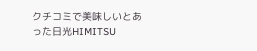クチコミで美味しいとあった日光HIMITSU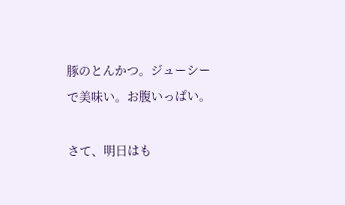豚のとんかつ。ジューシーで美味い。お腹いっぱい。

さて、明日はも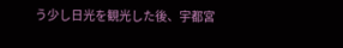う少し日光を観光した後、宇都宮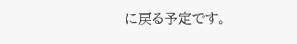に戻る予定です。